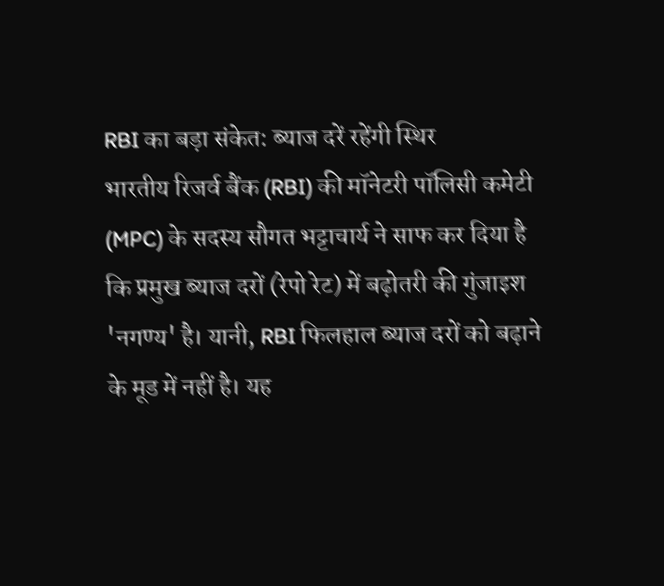RBI का बड़ा संकेत: ब्याज दरें रहेंगी स्थिर
भारतीय रिजर्व बैंक (RBI) की मॉनेटरी पॉलिसी कमेटी (MPC) के सदस्य सौगत भट्टाचार्य ने साफ कर दिया है कि प्रमुख ब्याज दरों (रेपो रेट) में बढ़ोतरी की गुंजाइश 'नगण्य' है। यानी, RBI फिलहाल ब्याज दरों को बढ़ाने के मूड में नहीं है। यह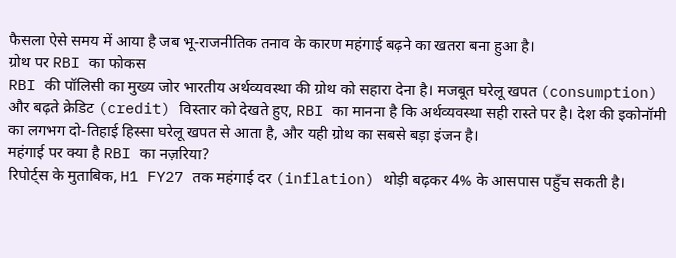फैसला ऐसे समय में आया है जब भू-राजनीतिक तनाव के कारण महंगाई बढ़ने का खतरा बना हुआ है।
ग्रोथ पर RBI का फोकस
RBI की पॉलिसी का मुख्य जोर भारतीय अर्थव्यवस्था की ग्रोथ को सहारा देना है। मजबूत घरेलू खपत (consumption) और बढ़ते क्रेडिट (credit) विस्तार को देखते हुए, RBI का मानना है कि अर्थव्यवस्था सही रास्ते पर है। देश की इकोनॉमी का लगभग दो-तिहाई हिस्सा घरेलू खपत से आता है, और यही ग्रोथ का सबसे बड़ा इंजन है।
महंगाई पर क्या है RBI का नज़रिया?
रिपोर्ट्स के मुताबिक, H1 FY27 तक महंगाई दर (inflation) थोड़ी बढ़कर 4% के आसपास पहुँच सकती है।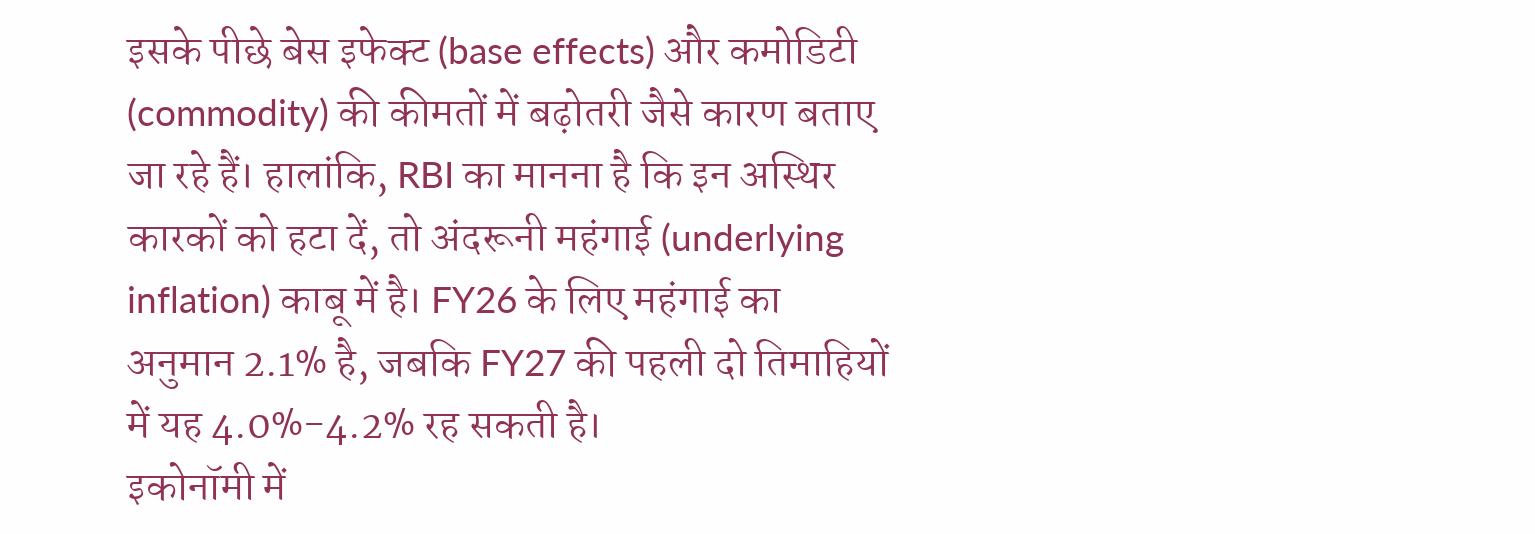इसके पीछे बेस इफेक्ट (base effects) और कमोडिटी (commodity) की कीमतों में बढ़ोतरी जैसे कारण बताए जा रहे हैं। हालांकि, RBI का मानना है कि इन अस्थिर कारकों को हटा दें, तो अंदरूनी महंगाई (underlying inflation) काबू में है। FY26 के लिए महंगाई का अनुमान 2.1% है, जबकि FY27 की पहली दो तिमाहियों में यह 4.0%-4.2% रह सकती है।
इकोनॉमी में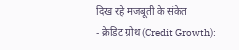दिख रहे मजबूती के संकेत
- क्रेडिट ग्रोथ (Credit Growth):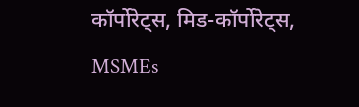कॉर्पोरेट्स, मिड-कॉर्पोरेट्स, MSMEs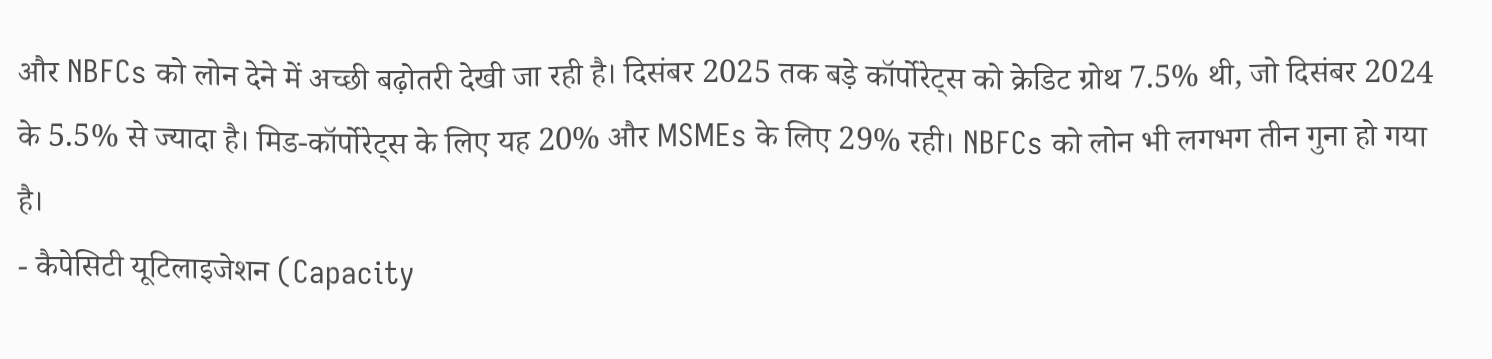और NBFCs को लोन देने में अच्छी बढ़ोतरी देखी जा रही है। दिसंबर 2025 तक बड़े कॉर्पोरेट्स को क्रेडिट ग्रोथ 7.5% थी, जो दिसंबर 2024 के 5.5% से ज्यादा है। मिड-कॉर्पोरेट्स के लिए यह 20% और MSMEs के लिए 29% रही। NBFCs को लोन भी लगभग तीन गुना हो गया है।
- कैपेसिटी यूटिलाइजेशन (Capacity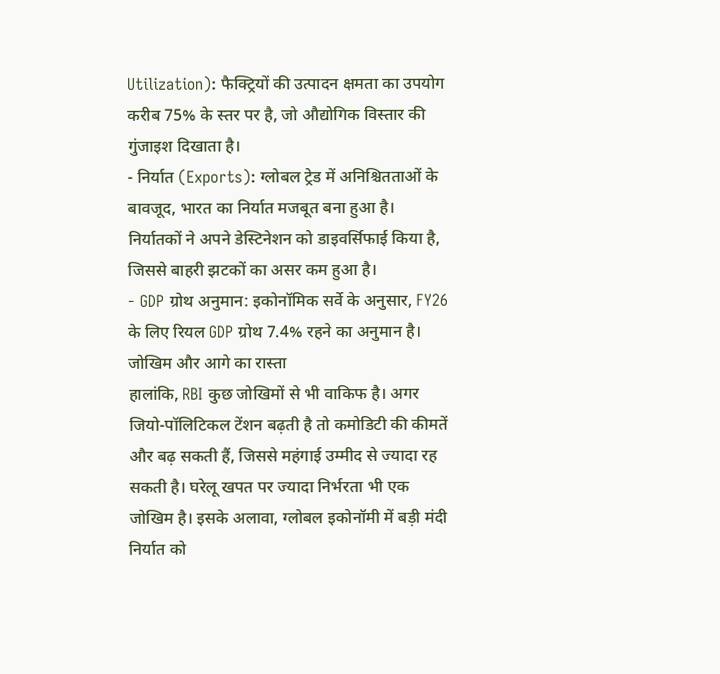Utilization): फैक्ट्रियों की उत्पादन क्षमता का उपयोग करीब 75% के स्तर पर है, जो औद्योगिक विस्तार की गुंजाइश दिखाता है।
- निर्यात (Exports): ग्लोबल ट्रेड में अनिश्चितताओं के बावजूद, भारत का निर्यात मजबूत बना हुआ है। निर्यातकों ने अपने डेस्टिनेशन को डाइवर्सिफाई किया है, जिससे बाहरी झटकों का असर कम हुआ है।
- GDP ग्रोथ अनुमान: इकोनॉमिक सर्वे के अनुसार, FY26 के लिए रियल GDP ग्रोथ 7.4% रहने का अनुमान है।
जोखिम और आगे का रास्ता
हालांकि, RBI कुछ जोखिमों से भी वाकिफ है। अगर जियो-पॉलिटिकल टेंशन बढ़ती है तो कमोडिटी की कीमतें और बढ़ सकती हैं, जिससे महंगाई उम्मीद से ज्यादा रह सकती है। घरेलू खपत पर ज्यादा निर्भरता भी एक जोखिम है। इसके अलावा, ग्लोबल इकोनॉमी में बड़ी मंदी निर्यात को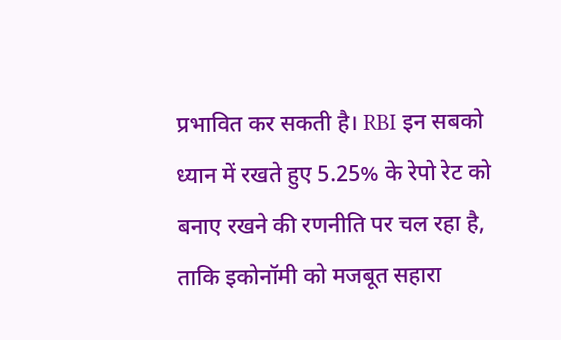प्रभावित कर सकती है। RBI इन सबको ध्यान में रखते हुए 5.25% के रेपो रेट को बनाए रखने की रणनीति पर चल रहा है, ताकि इकोनॉमी को मजबूत सहारा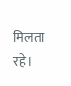मिलता रहे।